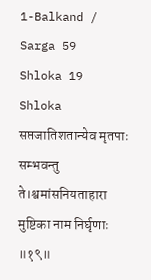1-Balkand / Sarga 59
Shloka 19
Shloka
सप्तजातिशतान्येव मृतपाः सम्भवन्तु ते।श्वमांसनियताहारा मुष्टिका नाम निर्घृणाः ॥१९॥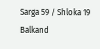Sarga 59 / Shloka 19 Balkand